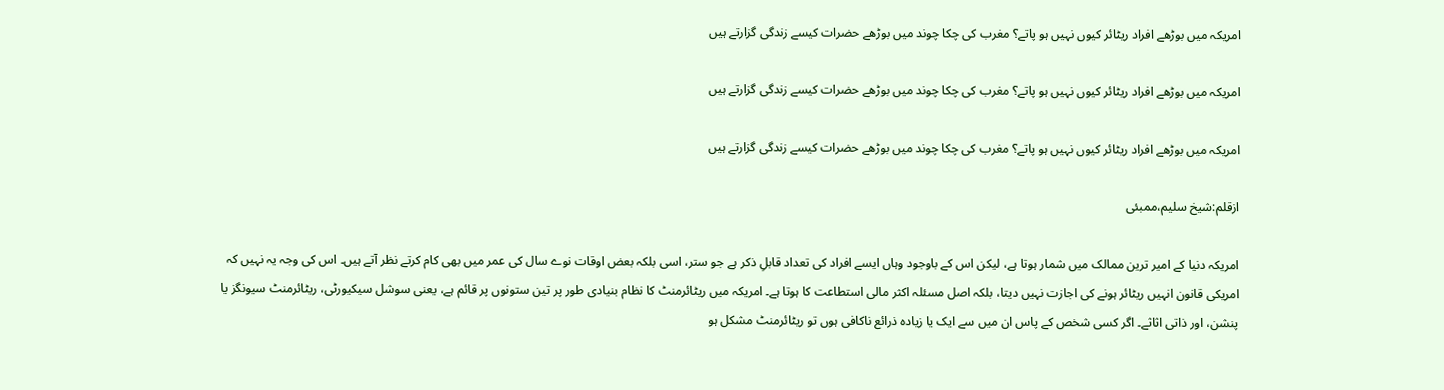امریکہ میں بوڑھے افراد ریٹائر کیوں نہیں ہو پاتے؟ مغرب کی چکا چوند میں بوڑھے حضرات کیسے زندگی گزارتے ہیں

امریکہ میں بوڑھے افراد ریٹائر کیوں نہیں ہو پاتے؟ مغرب کی چکا چوند میں بوڑھے حضرات کیسے زندگی گزارتے ہیں

امریکہ میں بوڑھے افراد ریٹائر کیوں نہیں ہو پاتے؟ مغرب کی چکا چوند میں بوڑھے حضرات کیسے زندگی گزارتے ہیں

ازقلم:شیخ سلیم،ممبئی

امریکہ دنیا کے امیر ترین ممالک میں شمار ہوتا ہے، لیکن اس کے باوجود وہاں ایسے افراد کی تعداد قابلِ ذکر ہے جو ستر، اسی بلکہ بعض اوقات نوے سال کی عمر میں بھی کام کرتے نظر آتے ہیں۔ اس کی وجہ یہ نہیں کہ امریکی قانون انہیں ریٹائر ہونے کی اجازت نہیں دیتا، بلکہ اصل مسئلہ اکثر مالی استطاعت کا ہوتا ہے۔ امریکہ میں ریٹائرمنٹ کا نظام بنیادی طور پر تین ستونوں پر قائم ہے، یعنی سوشل سیکیورٹی، ریٹائرمنٹ سیونگز یا پنشن، اور ذاتی اثاثے۔ اگر کسی شخص کے پاس ان میں سے ایک یا زیادہ ذرائع ناکافی ہوں تو ریٹائرمنٹ مشکل ہو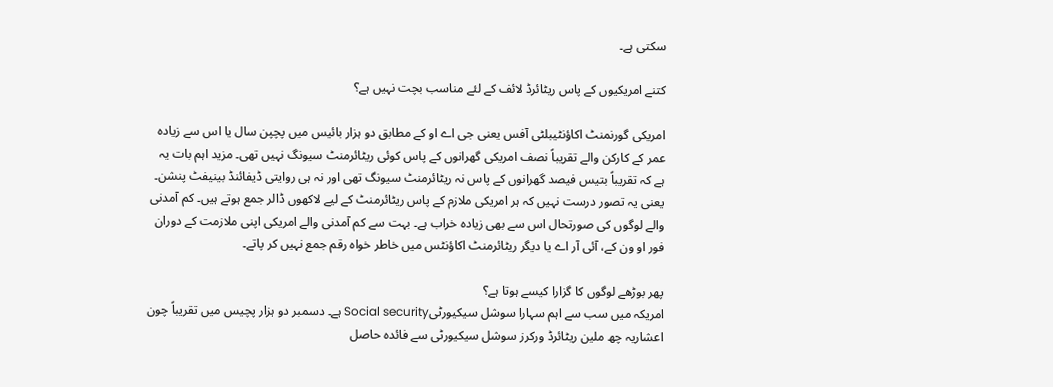سکتی ہے۔

کتنے امریکیوں کے پاس ریٹائرڈ لائف کے لئے مناسب بچت نہیں ہے؟

امریکی گورنمنٹ اکاؤنٹیبلٹی آفس یعنی جی اے او کے مطابق دو ہزار بائیس میں پچپن سال یا اس سے زیادہ عمر کے کارکن والے تقریباً نصف امریکی گھرانوں کے پاس کوئی ریٹائرمنٹ سیونگ نہیں تھی۔ مزید اہم بات یہ ہے کہ تقریباً بتیس فیصد گھرانوں کے پاس نہ ریٹائرمنٹ سیونگ تھی اور نہ ہی روایتی ڈیفائنڈ بینیفٹ پنشن۔ یعنی یہ تصور درست نہیں کہ ہر امریکی ملازم کے پاس ریٹائرمنٹ کے لیے لاکھوں ڈالر جمع ہوتے ہیں۔ کم آمدنی والے لوگوں کی صورتحال اس سے بھی زیادہ خراب ہے۔ بہت سے کم آمدنی والے امریکی اپنی ملازمت کے دوران فور او ون کے، آئی آر اے یا دیگر ریٹائرمنٹ اکاؤنٹس میں خاطر خواہ رقم جمع نہیں کر پاتے۔

پھر بوڑھے لوگوں کا گزارا کیسے ہوتا ہے؟
امریکہ میں سب سے اہم سہارا سوشل سیکیورٹیSocial security ہے۔ دسمبر دو ہزار پچیس میں تقریباً چون اعشاریہ چھ ملین ریٹائرڈ ورکرز سوشل سیکیورٹی سے فائدہ حاصل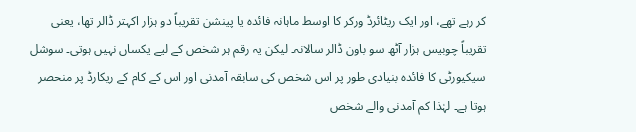کر رہے تھے، اور ایک ریٹائرڈ ورکر کا اوسط ماہانہ فائدہ یا پینشن تقریباً دو ہزار اکہتر ڈالر تھا، یعنی تقریباً چوبیس ہزار آٹھ سو باون ڈالر سالانہ۔ لیکن یہ رقم ہر شخص کے لیے یکساں نہیں ہوتی۔ سوشل سیکیورٹی کا فائدہ بنیادی طور پر اس شخص کی سابقہ آمدنی اور اس کے کام کے ریکارڈ پر منحصر ہوتا ہے۔ لہٰذا کم آمدنی والے شخص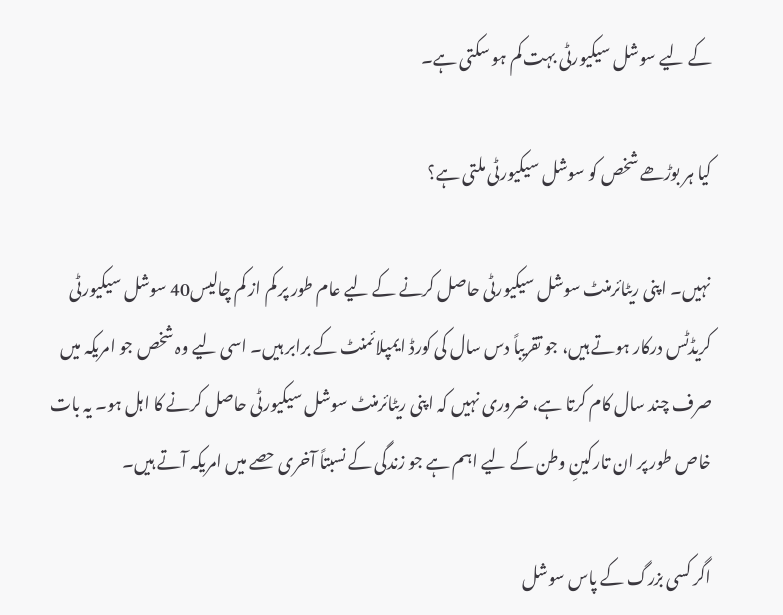کے لیے سوشل سیکیورٹی بہت کم ہو سکتی ہے۔

کیا ہر بوڑھے شخص کو سوشل سیکیورٹی ملتی ہے؟

نہیں۔ اپنی ریٹائرمنٹ سوشل سیکیورٹی حاصل کرنے کے لیے عام طور پر کم از کم چالیس40 سوشل سیکیورٹی کریڈٹس درکار ہوتے ہیں، جو تقریباً دس سال کی کورڈ ایمپلائمنٹ کے برابر ہیں۔ اسی لیے وہ شخص جو امریکہ میں صرف چند سال کام کرتا ہے، ضروری نہیں کہ اپنی ریٹائرمنٹ سوشل سیکیورٹی حاصل کرنے کا اہل ہو۔ یہ بات خاص طور پر ان تارکینِ وطن کے لیے اہم ہے جو زندگی کے نسبتاً آخری حصے میں امریکہ آتے ہیں۔

اگر کسی بزرگ کے پاس سوشل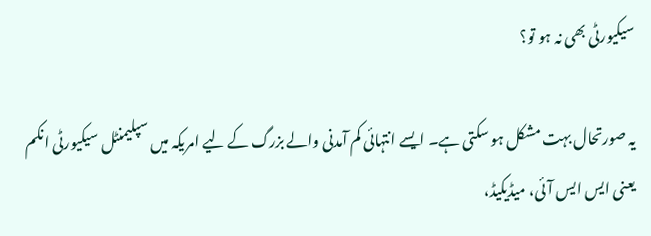سیکیورٹی بھی نہ ہو تو؟

یہ صورتحال بہت مشکل ہو سکتی ہے۔ ایسے انتہائی کم آمدنی والے بزرگ کے لیے امریکہ میں سپلیمنٹل سیکیورٹی انکم یعنی ایس ایس آئی، میڈیکیڈ،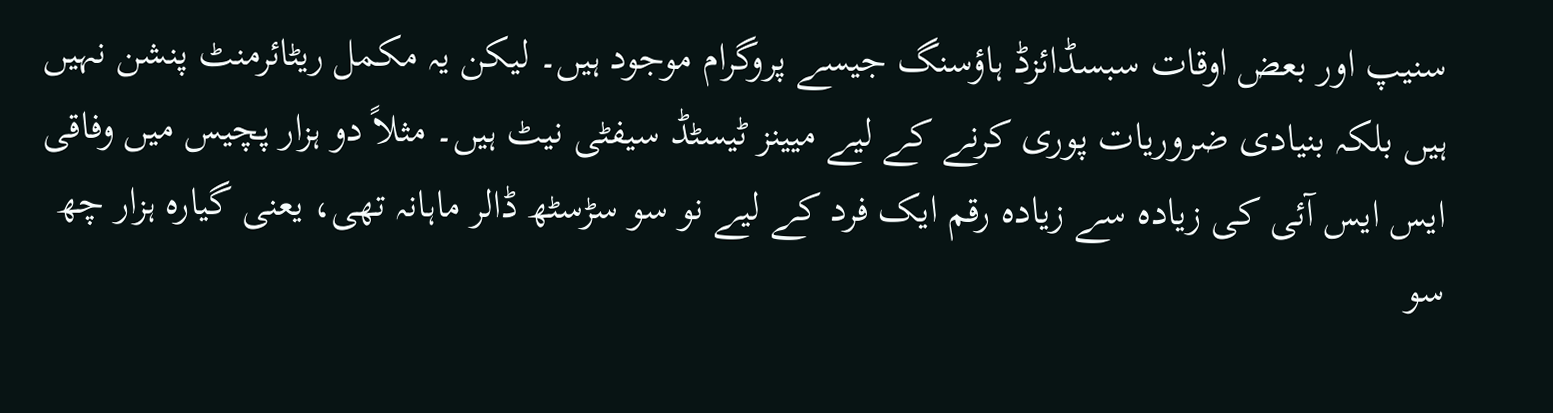سنیپ اور بعض اوقات سبسڈائزڈ ہاؤسنگ جیسے پروگرام موجود ہیں۔ لیکن یہ مکمل ریٹائرمنٹ پنشن نہیں ہیں بلکہ بنیادی ضروریات پوری کرنے کے لیے میینز ٹیسٹڈ سیفٹی نیٹ ہیں۔ مثلاً دو ہزار پچیس میں وفاقی ایس ایس آئی کی زیادہ سے زیادہ رقم ایک فرد کے لیے نو سو سڑسٹھ ڈالر ماہانہ تھی، یعنی گیارہ ہزار چھ سو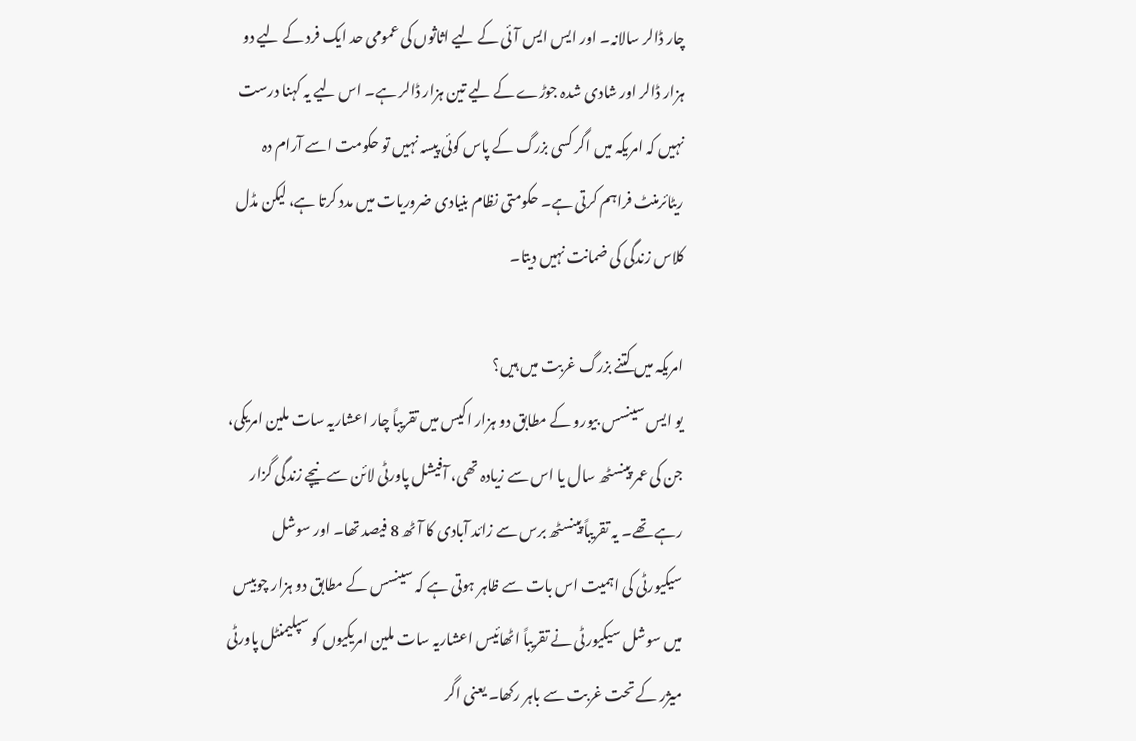چار ڈالر سالانہ۔ اور ایس ایس آئی کے لیے اثاثوں کی عمومی حد ایک فرد کے لیے دو ہزار ڈالر اور شادی شدہ جوڑے کے لیے تین ہزار ڈالر ہے۔ اس لیے یہ کہنا درست نہیں کہ امریکہ میں اگر کسی بزرگ کے پاس کوئی پیسہ نہیں تو حکومت اسے آرام دہ ریٹائرمنٹ فراہم کرتی ہے۔ حکومتی نظام بنیادی ضروریات میں مدد کرتا ہے، لیکن مڈل کلاس زندگی کی ضمانت نہیں دیتا۔

امریکہ میں کتنے بزرگ غربت میں ہیں؟
یو ایس سینسس بیورو کے مطابق دو ہزار اکیس میں تقریباً چار اعشاریہ سات ملین امریکی، جن کی عمر پینسٹھ سال یا اس سے زیادہ تھی، آفیشل پاورٹی لائن سے نیچے زندگی گزار رہے تھے۔ یہ تقریباً پینسٹھ برس سے زائد آبادی کا آٹھ 8 فیصد تھا۔ اور سوشل سیکیورٹی کی اہمیت اس بات سے ظاہر ہوتی ہے کہ سینسس کے مطابق دو ہزار چوبیس میں سوشل سیکیورٹی نے تقریباً اٹھائیس اعشاریہ سات ملین امریکیوں کو سپلیمنٹل پاورٹی میژر کے تحت غربت سے باہر رکھا۔ یعنی اگر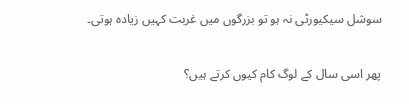سوشل سیکیورٹی نہ ہو تو بزرگوں میں غربت کہیں زیادہ ہوتی۔

پھر اسی سال کے لوگ کام کیوں کرتے ہیں؟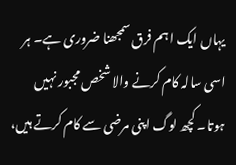یہاں ایک اہم فرق سمجھنا ضروری ہے۔ ہر اسی سالہ کام کرنے والا شخص مجبور نہیں ہوتا۔ کچھ لوگ اپنی مرضی سے کام کرتے ہیں،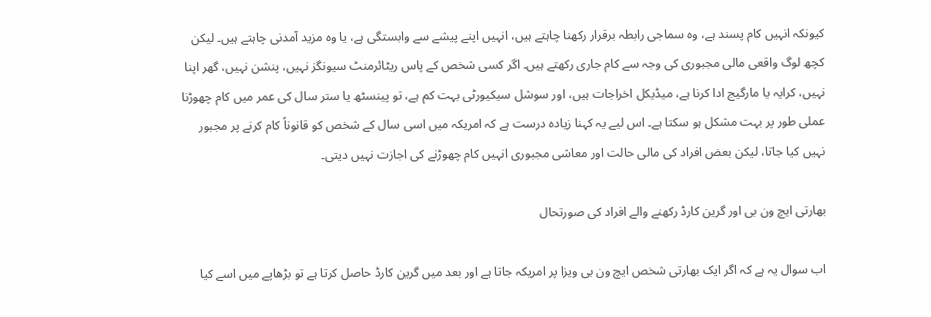کیونکہ انہیں کام پسند ہے، وہ سماجی رابطہ برقرار رکھنا چاہتے ہیں، انہیں اپنے پیشے سے وابستگی ہے، یا وہ مزید آمدنی چاہتے ہیں۔ لیکن کچھ لوگ واقعی مالی مجبوری کی وجہ سے کام جاری رکھتے ہیں۔ اگر کسی شخص کے پاس ریٹائرمنٹ سیونگز نہیں، پنشن نہیں، گھر اپنا نہیں، کرایہ یا مارگیج ادا کرنا ہے، میڈیکل اخراجات ہیں، اور سوشل سیکیورٹی بہت کم ہے، تو پینسٹھ یا ستر سال کی عمر میں کام چھوڑنا عملی طور پر بہت مشکل ہو سکتا ہے۔ اس لیے یہ کہنا زیادہ درست ہے کہ امریکہ میں اسی سال کے شخص کو قانوناً کام کرنے پر مجبور نہیں کیا جاتا، لیکن بعض افراد کی مالی حالت اور معاشی مجبوری انہیں کام چھوڑنے کی اجازت نہیں دیتی۔

بھارتی ایچ ون بی اور گرین کارڈ رکھنے والے افراد کی صورتحال

اب سوال یہ ہے کہ اگر ایک بھارتی شخص ایچ ون بی ویزا پر امریکہ جاتا ہے اور بعد میں گرین کارڈ حاصل کرتا ہے تو بڑھاپے میں اسے کیا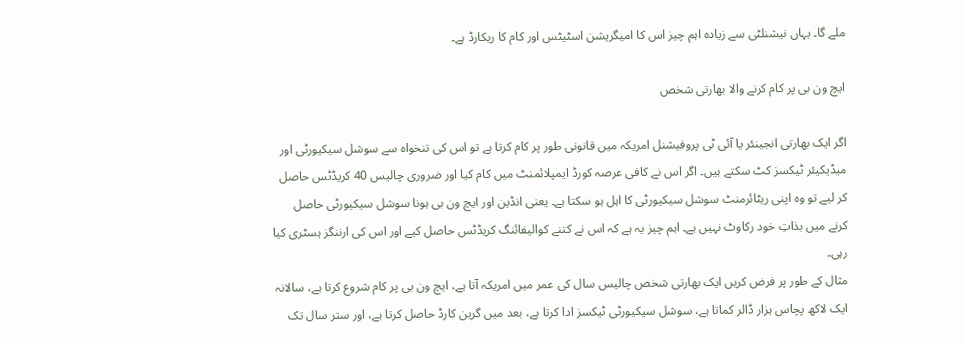ملے گا۔ یہاں نیشنلٹی سے زیادہ اہم چیز اس کا امیگریشن اسٹیٹس اور کام کا ریکارڈ ہے۔

ایچ ون بی پر کام کرنے والا بھارتی شخص

اگر ایک بھارتی انجینئر یا آئی ٹی پروفیشنل امریکہ میں قانونی طور پر کام کرتا ہے تو اس کی تنخواہ سے سوشل سیکیورٹی اور میڈیکیئر ٹیکسز کٹ سکتے ہیں۔ اگر اس نے کافی عرصہ کورڈ ایمپلائمنٹ میں کام کیا اور ضروری چالیس 40 کریڈٹس حاصل کر لیے تو وہ اپنی ریٹائرمنٹ سوشل سیکیورٹی کا اہل ہو سکتا ہے۔ یعنی انڈین اور ایچ ون بی ہونا سوشل سیکیورٹی حاصل کرنے میں بذاتِ خود رکاوٹ نہیں ہے۔ اہم چیز یہ ہے کہ اس نے کتنے کوالیفائنگ کریڈٹس حاصل کیے اور اس کی ارننگز ہسٹری کیا رہی۔
مثال کے طور پر فرض کریں ایک بھارتی شخص چالیس سال کی عمر میں امریکہ آتا ہے، ایچ ون بی پر کام شروع کرتا ہے، سالانہ ایک لاکھ پچاس ہزار ڈالر کماتا ہے، سوشل سیکیورٹی ٹیکسز ادا کرتا ہے، بعد میں گرین کارڈ حاصل کرتا ہے، اور ستر سال تک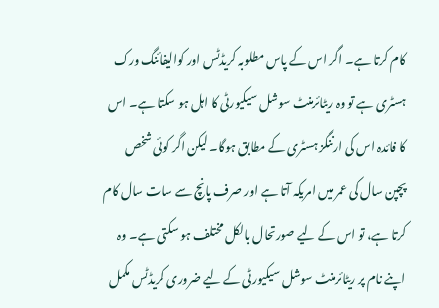کام کرتا ہے۔ اگر اس کے پاس مطلوبہ کریڈٹس اور کوالیفائنگ ورک ہسٹری ہے تو وہ ریٹائرمنٹ سوشل سیکیورٹی کا اہل ہو سکتا ہے۔ اس کا فائدہ اس کی ارننگز ہسٹری کے مطابق ہوگا۔ لیکن اگر کوئی شخص پچپن سال کی عمر میں امریکہ آتا ہے اور صرف پانچ سے سات سال کام کرتا ہے، تو اس کے لیے صورتحال بالکل مختلف ہو سکتی ہے۔ وہ اپنے نام پر ریٹائرمنٹ سوشل سیکیورٹی کے لیے ضروری کریڈٹس مکمل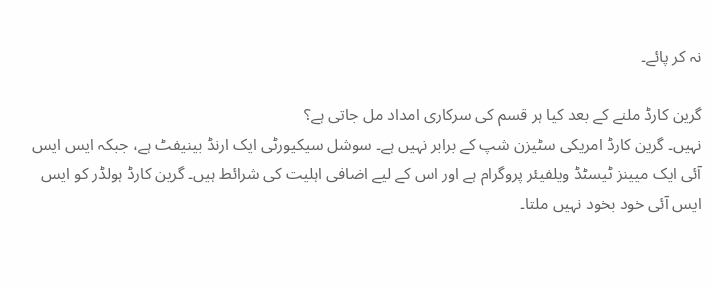نہ کر پائے۔

گرین کارڈ ملنے کے بعد کیا ہر قسم کی سرکاری امداد مل جاتی ہے؟
نہیں۔ گرین کارڈ امریکی سٹیزن شپ کے برابر نہیں ہے۔ سوشل سیکیورٹی ایک ارنڈ بینیفٹ ہے، جبکہ ایس ایس آئی ایک میینز ٹیسٹڈ ویلفیئر پروگرام ہے اور اس کے لیے اضافی اہلیت کی شرائط ہیں۔ گرین کارڈ ہولڈر کو ایس ایس آئی خود بخود نہیں ملتا۔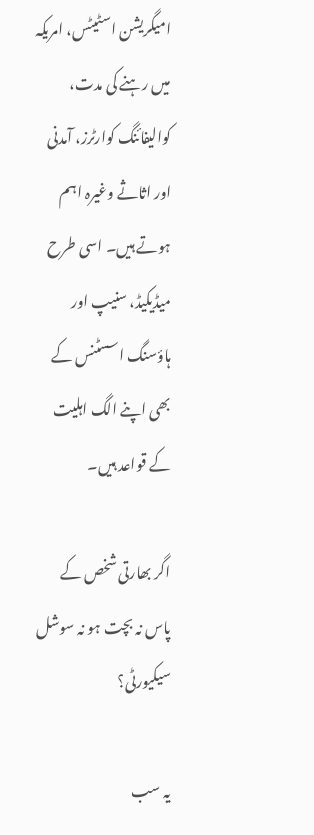امیگریشن اسٹیٹس، امریکہ میں رہنے کی مدت، کوالیفائنگ کوارٹرز، آمدنی اور اثاثے وغیرہ اہم ہوتے ہیں۔ اسی طرح میڈیکیڈ، سنیپ اور ہاؤسنگ اسسٹنس کے بھی اپنے الگ اہلیت کے قواعد ہیں۔

اگر بھارتی شخص کے پاس نہ بچت ہو نہ سوشل سیکیورٹی؟

یہ سب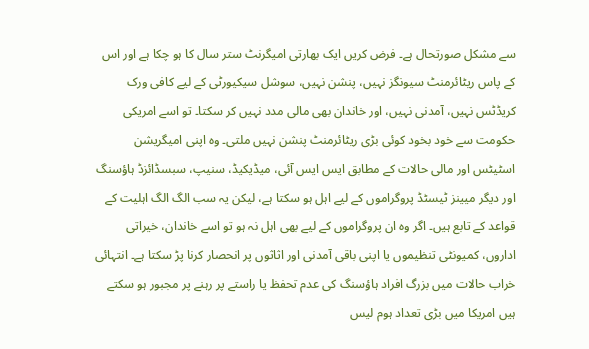سے مشکل صورتحال ہے۔ فرض کریں ایک بھارتی امیگرنٹ ستر سال کا ہو چکا ہے اور اس کے پاس ریٹائرمنٹ سیونگز نہیں، پنشن نہیں، سوشل سیکیورٹی کے لیے کافی ورک کریڈٹس نہیں، آمدنی نہیں، اور خاندان بھی مالی مدد نہیں کر سکتا۔ تو اسے امریکی حکومت سے خود بخود کوئی بڑی ریٹائرمنٹ پنشن نہیں ملتی۔ وہ اپنی امیگریشن اسٹیٹس اور مالی حالات کے مطابق ایس ایس آئی، میڈیکیڈ، سنیپ، سبسڈائزڈ ہاؤسنگ اور دیگر میینز ٹیسٹڈ پروگراموں کے لیے اہل ہو سکتا ہے، لیکن یہ سب الگ الگ اہلیت کے قواعد کے تابع ہیں۔ اگر وہ ان پروگراموں کے لیے بھی اہل نہ ہو تو اسے خاندان، خیراتی اداروں، کمیونٹی تنظیموں یا اپنی باقی آمدنی اور اثاثوں پر انحصار کرنا پڑ سکتا ہے۔ انتہائی خراب حالات میں بزرگ افراد ہاؤسنگ کی عدم تحفظ یا راستے پر رہنے پر مجبور ہو سکتے ہیں امریکا میں بڑی تعداد ہوم لیس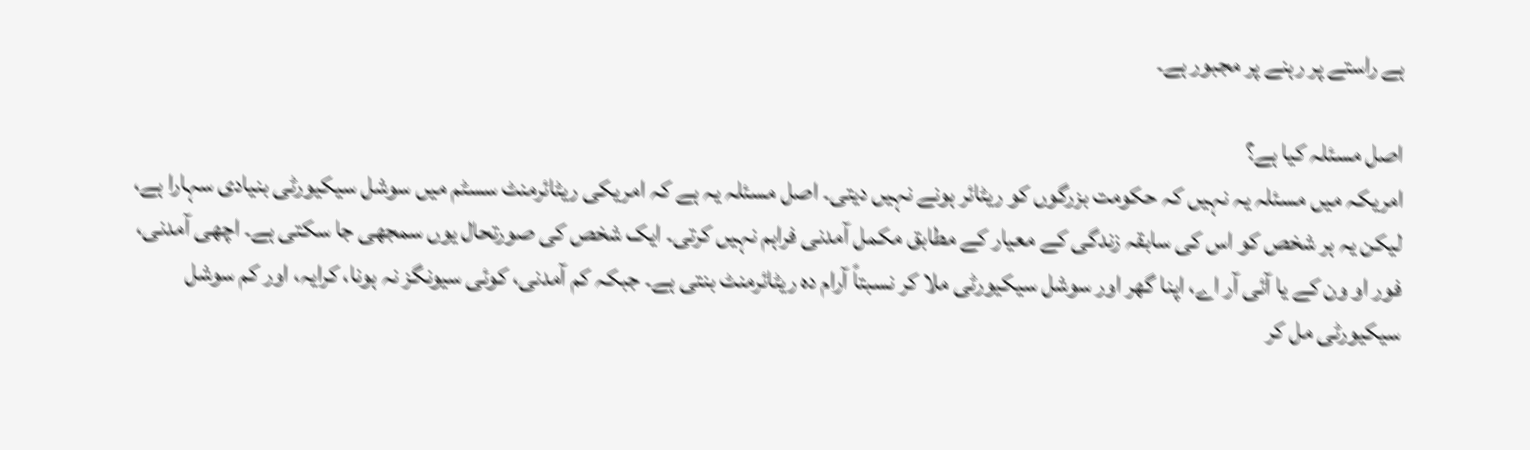ہے راستے پر رہنے پر مجبور ہے۔

اصل مسئلہ کیا ہے؟
امریکہ میں مسئلہ یہ نہیں کہ حکومت بزرگوں کو ریٹائر ہونے نہیں دیتی۔ اصل مسئلہ یہ ہے کہ امریکی ریٹائرمنٹ سسٹم میں سوشل سیکیورٹی بنیادی سہارا ہے، لیکن یہ ہر شخص کو اس کی سابقہ زندگی کے معیار کے مطابق مکمل آمدنی فراہم نہیں کرتی۔ ایک شخص کی صورتحال یوں سمجھی جا سکتی ہے۔ اچھی آمدنی، فور او ون کے یا آئی آر اے، اپنا گھر اور سوشل سیکیورٹی ملا کر نسبتاً آرام دہ ریٹائرمنٹ بنتی ہے۔ جبکہ کم آمدنی، کوئی سیونگز نہ ہونا، کرایہ، اور کم سوشل سیکیورٹی مل کر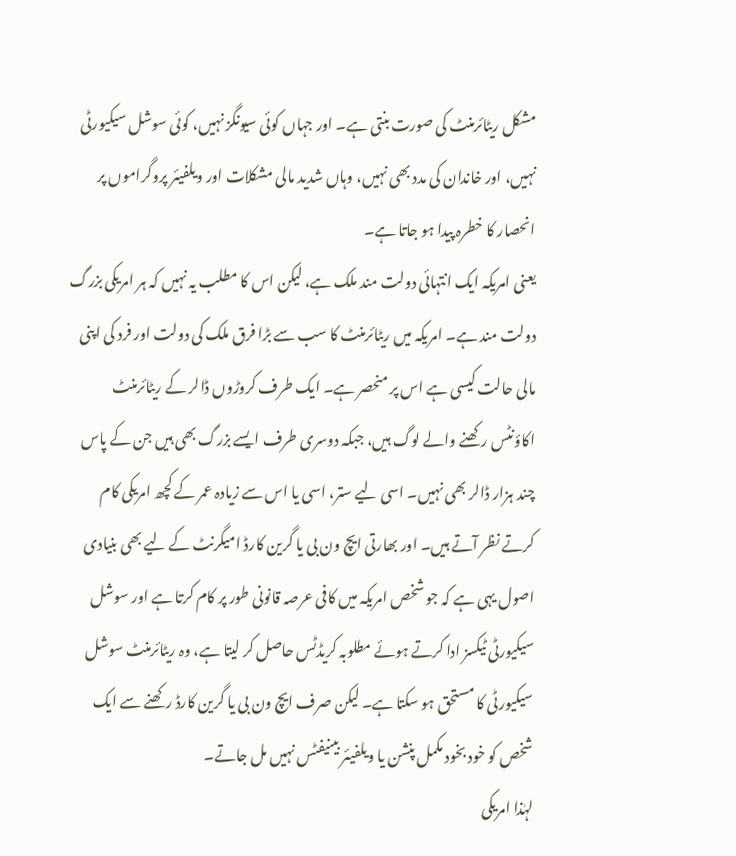مشکل ریٹائرمنٹ کی صورت بنتی ہے۔ اور جہاں کوئی سیونگز نہیں، کوئی سوشل سیکیورٹی نہیں، اور خاندان کی مدد بھی نہیں، وہاں شدید مالی مشکلات اور ویلفیئر پروگراموں پر انحصار کا خطرہ پیدا ہو جاتا ہے۔
یعنی امریکہ ایک انتہائی دولت مند ملک ہے، لیکن اس کا مطلب یہ نہیں کہ ہر امریکی بزرگ دولت مند ہے۔ امریکہ میں ریٹائرمنٹ کا سب سے بڑا فرق ملک کی دولت اور فرد کی اپنی مالی حالت کیسی ہے اس پر منحصر ہے۔ ایک طرف کروڑوں ڈالر کے ریٹائرمنٹ اکاؤنٹس رکھنے والے لوگ ہیں، جبکہ دوسری طرف ایسے بزرگ بھی ہیں جن کے پاس چند ہزار ڈالر بھی نہیں۔ اسی لیے ستر، اسی یا اس سے زیادہ عمر کے کچھ امریکی کام کرتے نظر آتے ہیں۔ اور بھارتی ایچ ون بی یا گرین کارڈ امیگرنٹ کے لیے بھی بنیادی اصول یہی ہے کہ جو شخص امریکہ میں کافی عرصہ قانونی طور پر کام کرتا ہے اور سوشل سیکیورٹی ٹیکسز ادا کرتے ہوئے مطلوبہ کریڈٹس حاصل کر لیتا ہے، وہ ریٹائرمنٹ سوشل سیکیورٹی کا مستحق ہو سکتا ہے۔ لیکن صرف ایچ ون بی یا گرین کارڈ رکھنے سے ایک شخص کو خود بخود مکمل پنشن یا ویلفیئر بینیفٹس نہیں مل جاتے۔
لہٰذا امریکی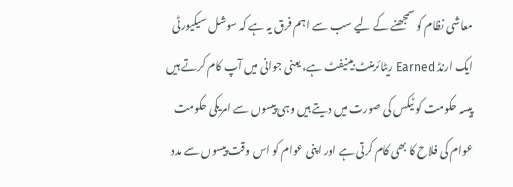معاشی نظام کو سمجھنے کے لیے سب سے اہم فرق یہ ہے کہ سوشل سیکیورٹی ایک ارنڈ Earned ریٹائرمنٹ بینیفٹ ہے، یعنی جوانی میں آپ کام کرتے ہیں پیسہ حکومت کو ٹیکس کی صورت میں دیتے ہیں وہی پیسوں سے امریکی حکومت عوام کی فلاح کا بھی کام کرتی ہے اور اپنی عوام کو اس وقت پیسوں سے مدد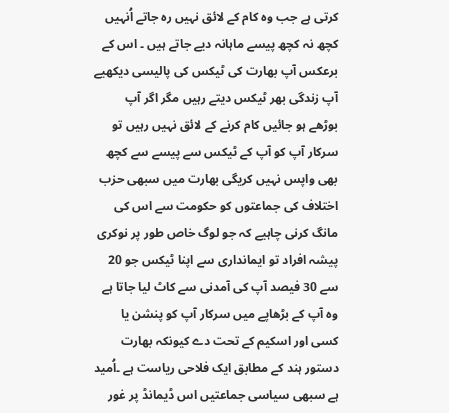کرتی ہے جب وہ کام کے لائق نہیں رہ جاتے اُنہیں کچھ نہ کچھ پیسے ماہانہ دیے جاتے ہیں ۔ اس کے برعکس آپ بھارت کی ٹیکس کی پالیسی دیکھیے آپ زندگی بھر ٹیکس دیتے رہیں مگر اگر آپ بوڑھے ہو جائیں کام کرنے کے لائق نہیں رہیں تو سرکار آپ کو آپ کے ٹیکس سے پیسے سے کچھ بھی واپس نہیں کریگی بھارت میں سبھی حزب اختلاف کی جماعتوں کو حکومت سے اس کی مانگ کرنی چاہیے کہ جو لوگ خاص طور پر نوکری پیشہ افراد تو ایمانداری سے اپنا ٹیکس جو 20 سے 30 فیصد آپ کی آمدنی سے کاٹ لیا جاتا ہے وہ آپ کے بڑھاپے میں سرکار آپ کو پنشن یا کسی اور اسکیم کے تحت دے کیونکہ بھارت دستور ہند کے مطابق ایک فلاحی ریاست ہے ۔اُمید ہے سبھی سیاسی جماعتیں اس ڈیمانڈ پر غور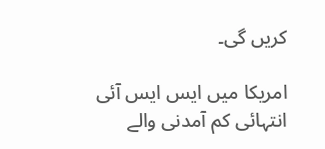کریں گی۔

امریکا میں ایس ایس آئی انتہائی کم آمدنی والے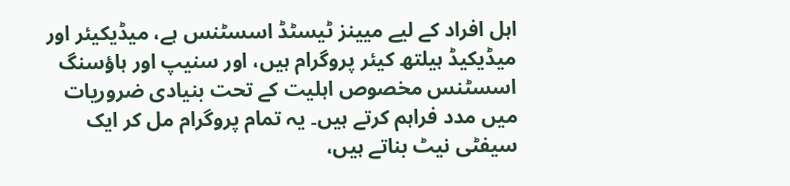اہل افراد کے لیے میینز ٹیسٹڈ اسسٹنس ہے، میڈیکیئر اور میڈیکیڈ ہیلتھ کیئر پروگرام ہیں، اور سنیپ اور ہاؤسنگ اسسٹنس مخصوص اہلیت کے تحت بنیادی ضروریات میں مدد فراہم کرتے ہیں۔ یہ تمام پروگرام مل کر ایک سیفٹی نیٹ بناتے ہیں،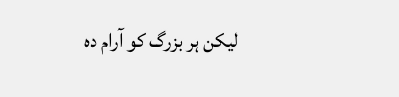لیکن ہر بزرگ کو آرام دہ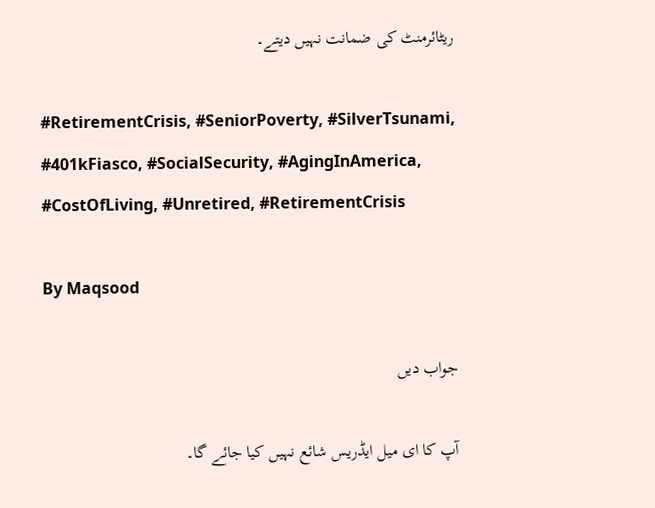ریٹائرمنٹ کی ضمانت نہیں دیتے۔

#RetirementCrisis, #SeniorPoverty, #SilverTsunami, #401kFiasco, #SocialSecurity, #AgingInAmerica, #CostOfLiving, #Unretired, #RetirementCrisis

By Maqsood

جواب دیں

آپ کا ای میل ایڈریس شائع نہیں کیا جائے گا۔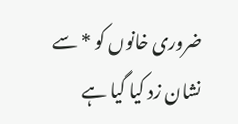ضروری خانوں کو * سے نشان زد کیا گیا ہے